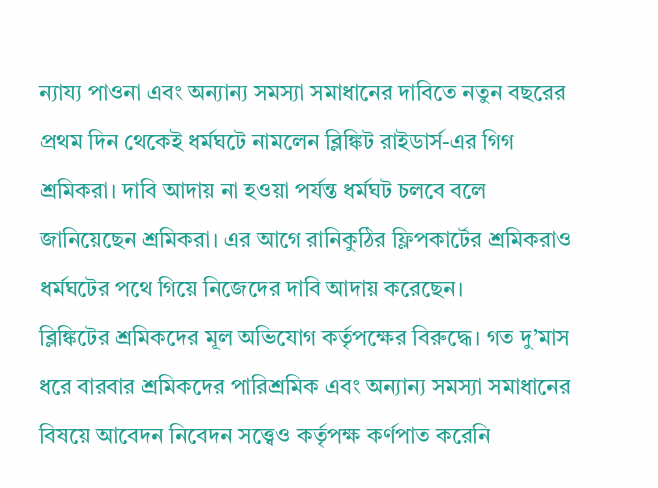ন্যায্য পাওনা এবং অন্যান্য সমস্যা সমাধানের দাবিতে নতুন বছরের প্রথম দিন থেকেই ধর্মঘটে নামলেন ব্লিঙ্কিট রাইডার্স-এর গিগ শ্রমিকরা। দাবি আদায় না হওয়া পর্যন্ত ধর্মঘট চলবে বলে জানিয়েছেন শ্রমিকরা। এর আগে রানিকুঠির ফ্লিপকার্টের শ্রমিকরাও ধর্মঘটের পথে গিয়ে নিজেদের দাবি আদায় করেছেন।
ব্লিঙ্কিটের শ্রমিকদের মূল অভিযোগ কর্তৃপক্ষের বিরুদ্ধে। গত দু’মাস ধরে বারবার শ্রমিকদের পারিশ্রমিক এবং অন্যান্য সমস্যা সমাধানের বিষয়ে আবেদন নিবেদন সত্ত্বেও কর্তৃপক্ষ কর্ণপাত করেনি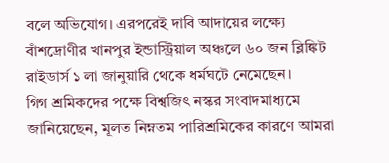বলে অভিযোগ। এরপরেই দাবি আদায়ের লক্ষ্যে বাঁশদ্রোণীর খানপুর ইন্ডাস্ট্রিয়াল অঞ্চলে ৬০ জন ব্লিঙ্কিট রাইডার্স ১ লা জানুয়ারি থেকে ধর্মঘটে নেমেছেন।
গিগ শ্রমিকদের পক্ষে বিশ্বজিৎ নস্কর সংবাদমাধ্যমে জানিয়েছেন, মূলত নিম্নতম পারিশ্রমিকের কারণে আমরা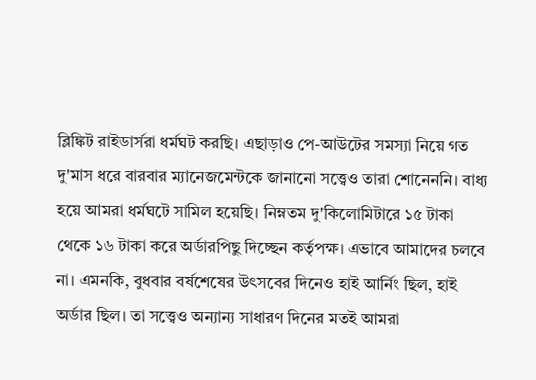ব্লিঙ্কিট রাইডার্সরা ধর্মঘট করছি। এছাড়াও পে-আউটের সমস্যা নিয়ে গত দু'মাস ধরে বারবার ম্যানেজমেন্টকে জানানো সত্ত্বেও তারা শোনেননি। বাধ্য হয়ে আমরা ধর্মঘটে সামিল হয়েছি। নিম্নতম দু'কিলোমিটারে ১৫ টাকা থেকে ১৬ টাকা করে অর্ডারপিছু দিচ্ছেন কর্তৃপক্ষ। এভাবে আমাদের চলবে না। এমনকি, বুধবার বর্ষশেষের উৎসবের দিনেও হাই আর্নিং ছিল, হাই অর্ডার ছিল। তা সত্ত্বেও অন্যান্য সাধারণ দিনের মতই আমরা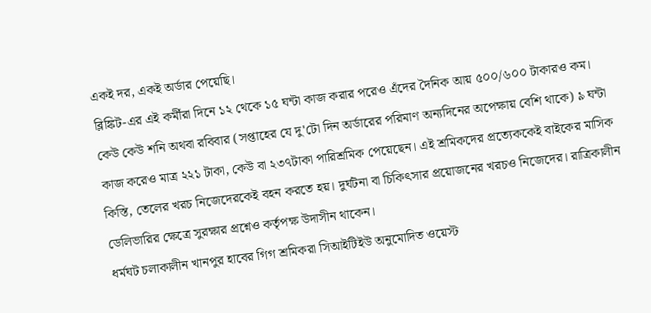একই দর, একই অর্ডার পেয়েছি।
ব্লিঙ্কিট-এর এই কর্মীরা দিনে ১২ থেকে ১৫ ঘন্টা কাজ করার পরেও এঁদের দৈনিক আয় ৫০০/৬০০ টাকারও কম। কেউ কেউ শনি অথবা রবিবার (সপ্তাহের যে দু'টো দিন অর্ডারের পরিমাণ অন্যদিনের অপেক্ষায় বেশি থাকে) ৯ ঘন্টা কাজ করেও মাত্র ২২১ টাকা, কেউ বা ২৩৭টাকা পারিশ্রমিক পেয়েছেন। এই শ্রমিকদের প্রত্যেককেই বাইকের মাসিক কিস্তি, তেলের খরচ নিজেদেরকেই বহন করতে হয়। দুর্ঘটনা বা চিকিৎসার প্রয়োজনের খরচও নিজেদের। রাত্রিকালীন ডেলিভারির ক্ষেত্রে সুরক্ষার প্রশ্নেও কর্তৃপক্ষ উদাসীন থাকেন।
ধর্মঘট চলাকালীন খানপুর হাবের গিগ শ্রমিকরা সিআইটিইউ অনুমোদিত ওয়েস্ট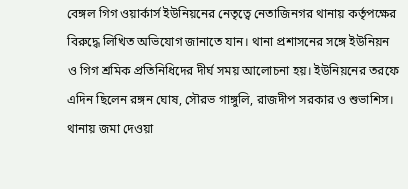বেঙ্গল গিগ ওয়ার্কার্স ইউনিয়নের নেতৃত্বে নেতাজিনগর থানায় কর্তৃপক্ষের বিরুদ্ধে লিখিত অভিযোগ জানাতে যান। থানা প্রশাসনের সঙ্গে ইউনিয়ন ও গিগ শ্রমিক প্রতিনিধিদের দীর্ঘ সময় আলোচনা হয়। ইউনিয়নের তরফে এদিন ছিলেন রঙ্গন ঘোষ, সৌরভ গাঙ্গুলি, রাজদীপ সরকার ও শুভাশিস।
থানায় জমা দেওয়া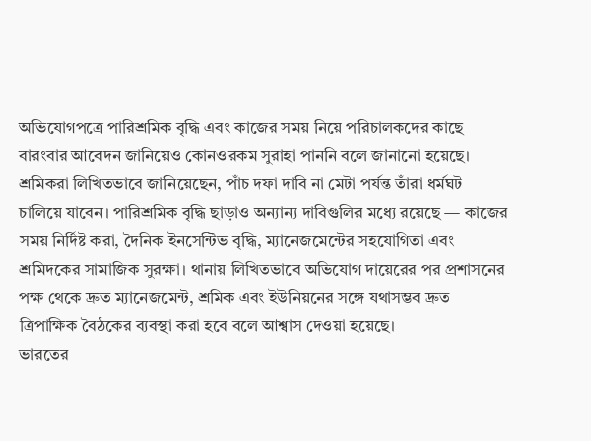অভিযোগপত্রে পারিশ্রমিক বৃদ্ধি এবং কাজের সময় নিয়ে পরিচালকদের কাছে বারংবার আবেদন জানিয়েও কোনওরকম সুরাহা পাননি বলে জানানো হয়েছে। শ্রমিকরা লিখিতভাবে জানিয়েছেন, পাঁচ দফা দাবি না মেটা পর্যন্ত তাঁরা ধর্মঘট চালিয়ে যাবেন। পারিশ্রমিক বৃদ্ধি ছাড়াও অন্যান্য দাবিগুলির মধ্যে রয়েছে — কাজের সময় নির্দিষ্ট করা, দৈনিক ইনসেন্টিভ বৃদ্ধি, ম্যানেজমেন্টের সহযোগিতা এবং শ্রমিদকের সামাজিক সুরক্ষা। থানায় লিখিতভাবে অভিযোগ দায়েরের পর প্রশাসনের পক্ষ থেকে দ্রুত ম্যানেজমেন্ট, শ্রমিক এবং ইউনিয়নের সঙ্গে যথাসম্ভব দ্রুত ত্রিপাক্ষিক বৈঠকের ব্যবস্থা করা হবে বলে আশ্বাস দেওয়া হয়েছে।
ভারতের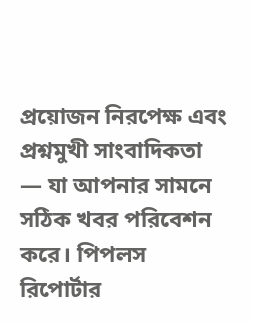প্রয়োজন নিরপেক্ষ এবং প্রশ্নমুখী সাংবাদিকতা — যা আপনার সামনে সঠিক খবর পরিবেশন করে। পিপলস রিপোর্টার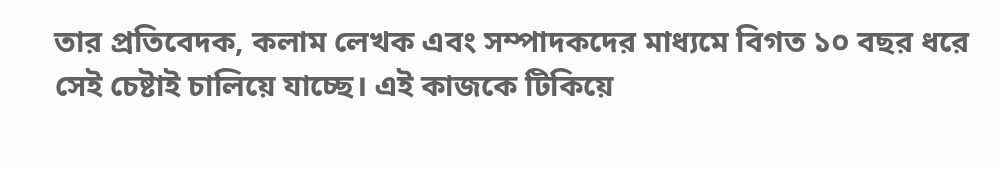তার প্রতিবেদক, কলাম লেখক এবং সম্পাদকদের মাধ্যমে বিগত ১০ বছর ধরে সেই চেষ্টাই চালিয়ে যাচ্ছে। এই কাজকে টিকিয়ে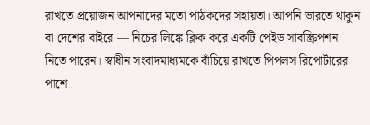রাখতে প্রয়োজন আপনাদের মতো পাঠকদের সহায়তা। আপনি ভারতে থাকুন বা দেশের বাইরে — নিচের লিঙ্কে ক্লিক করে একটি পেইড সাবস্ক্রিপশন নিতে পারেন। স্বাধীন সংবাদমাধ্যমকে বাঁচিয়ে রাখতে পিপলস রিপোর্টারের পাশে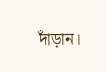দাঁড়ান।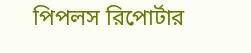পিপলস রিপোর্টার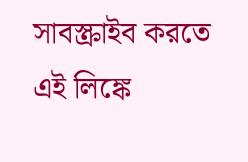সাবস্ক্রাইব করতে এই লিঙ্কে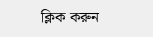ক্লিক করুন